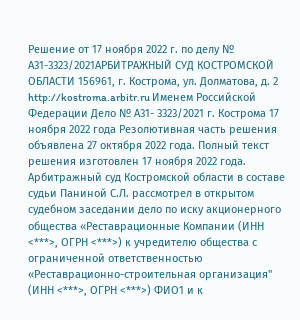Решение от 17 ноября 2022 г. по делу № А31-3323/2021АРБИТРАЖНЫЙ СУД КОСТРОМСКОЙ ОБЛАСТИ 156961, г. Кострома, ул. Долматова, д. 2 http://kostroma.arbitr.ru Именем Российской Федерации Дело № А31- 3323/2021 г. Кострома 17 ноября 2022 года Резолютивная часть решения объявлена 27 октября 2022 года. Полный текст решения изготовлен 17 ноября 2022 года. Арбитражный суд Костромской области в составе судьи Паниной С.Л. рассмотрел в открытом судебном заседании дело по иску акционерного общества «Реставрационные Компании (ИНН <***>, ОГРН <***>) к учредителю общества с ограниченной ответственностью «Реставрационно-строительная организация" (ИНН <***>, ОГРН <***>) ФИО1 и к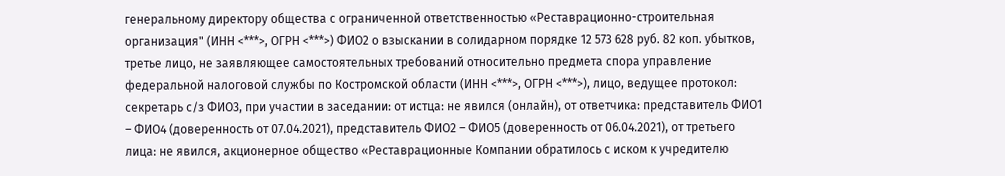генеральному директору общества с ограниченной ответственностью «Реставрационно-строительная организация" (ИНН <***>, ОГРН <***>) ФИО2 о взыскании в солидарном порядке 12 573 628 руб. 82 коп. убытков, третье лицо, не заявляющее самостоятельных требований относительно предмета спора управление федеральной налоговой службы по Костромской области (ИНН <***>, ОГРН <***>), лицо, ведущее протокол: секретарь с/з ФИО3, при участии в заседании: от истца: не явился (онлайн), от ответчика: представитель ФИО1 – ФИО4 (доверенность от 07.04.2021), представитель ФИО2 – ФИО5 (доверенность от 06.04.2021), от третьего лица: не явился, акционерное общество «Реставрационные Компании обратилось с иском к учредителю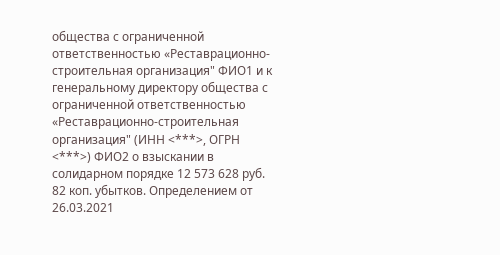общества с ограниченной ответственностью «Реставрационно-строительная организация" ФИО1 и к генеральному директору общества с ограниченной ответственностью «Реставрационно-строительная организация" (ИНН <***>, ОГРН <***>) ФИО2 о взыскании в солидарном порядке 12 573 628 руб. 82 коп. убытков. Определением от 26.03.2021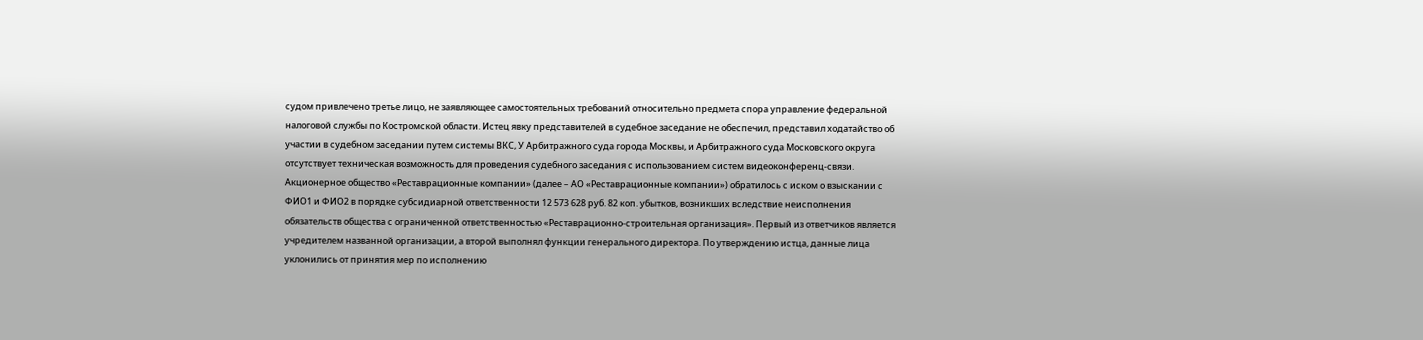судом привлечено третье лицо, не заявляющее самостоятельных требований относительно предмета спора управление федеральной налоговой службы по Костромской области. Истец явку представителей в судебное заседание не обеспечил, представил ходатайство об участии в судебном заседании путем системы ВКС, У Арбитражного суда города Москвы, и Арбитражного суда Московского округа отсутствует техническая возможность для проведения судебного заседания с использованием систем видеоконференц-связи. Акционерное общество «Реставрационные компании» (далее – АО «Реставрационные компании») обратилось с иском о взыскании с ФИО1 и ФИО2 в порядке субсидиарной ответственности 12 573 628 руб. 82 коп. убытков, возникших вследствие неисполнения обязательств общества с ограниченной ответственностью «Реставрационно-строительная организация». Первый из ответчиков является учредителем названной организации, а второй выполнял функции генерального директора. По утверждению истца, данные лица уклонились от принятия мер по исполнению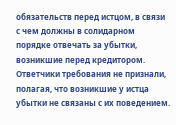обязательств перед истцом, в связи с чем должны в солидарном порядке отвечать за убытки, возникшие перед кредитором. Ответчики требования не признали, полагая, что возникшие у истца убытки не связаны с их поведением.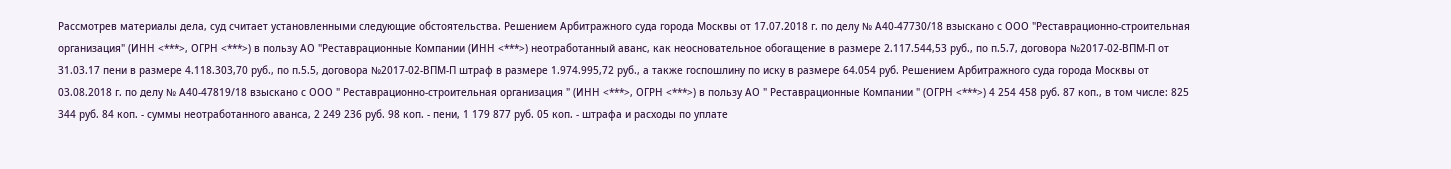Рассмотрев материалы дела, суд считает установленными следующие обстоятельства. Решением Арбитражного суда города Москвы от 17.07.2018 г. по делу № А40-47730/18 взыскано с ООО "Реставрационно-строительная организация" (ИНН <***>, ОГРН <***>) в пользу АО "Реставрационные Компании (ИНН <***>) неотработанный аванс, как неосновательное обогащение в размере 2.117.544,53 руб., по п.5.7, договора №2017-02-ВПМ-П от 31.03.17 пени в размере 4.118.303,70 руб., по п.5.5, договора №2017-02-ВПМ-П штраф в размере 1.974.995,72 руб., а также госпошлину по иску в размере 64.054 руб. Решением Арбитражного суда города Москвы от 03.08.2018 г. по делу № А40-47819/18 взыскано с ООО " Реставрационно-строительная организация " (ИНН <***>, ОГРН <***>) в пользу АО " Реставрационные Компании " (ОГРН <***>) 4 254 458 руб. 87 коп., в том числе: 825 344 руб. 84 коп. - суммы неотработанного аванса, 2 249 236 руб. 98 коп. - пени, 1 179 877 руб. 05 коп. - штрафа и расходы по уплате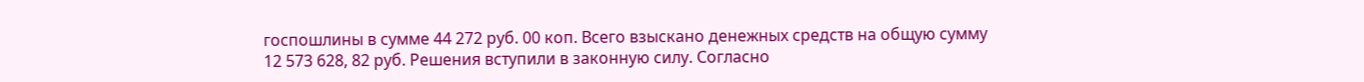госпошлины в сумме 44 272 руб. 00 коп. Всего взыскано денежных средств на общую сумму 12 573 628, 82 руб. Решения вступили в законную силу. Согласно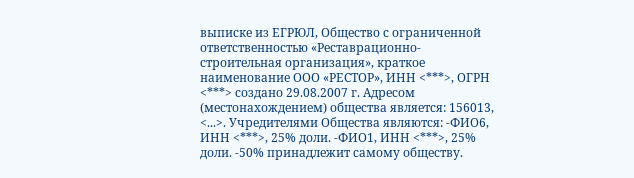выписке из ЕГРЮЛ, Общество с ограниченной ответственностью «Реставрационно-строительная организация», краткое наименование ООО «РЕСТОР», ИНН <***>, ОГРН <***> создано 29.08.2007 г. Адресом (местонахождением) общества является: 156013, <...>. Учредителями Общества являются: -ФИО6, ИНН <***>, 25% доли. -ФИО1, ИНН <***>, 25% доли. -50% принадлежит самому обществу.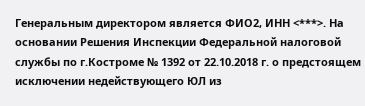Генеральным директором является ФИО2, ИНН <***>. На основании Решения Инспекции Федеральной налоговой службы по г.Костроме № 1392 от 22.10.2018 г. о предстоящем исключении недействующего ЮЛ из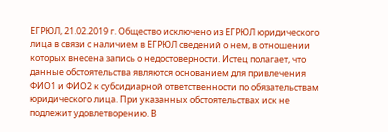ЕГРЮЛ, 21.02.2019 г. Общество исключено из ЕГРЮЛ юридического лица в связи с наличием в ЕГРЮЛ сведений о нем, в отношении которых внесена запись о недостоверности. Истец полагает, что данные обстоятельства являются основанием для привлечения ФИО1 и ФИО2 к субсидиарной ответственности по обязательствам юридического лица. При указанных обстоятельствах иск не подлежит удовлетворению. В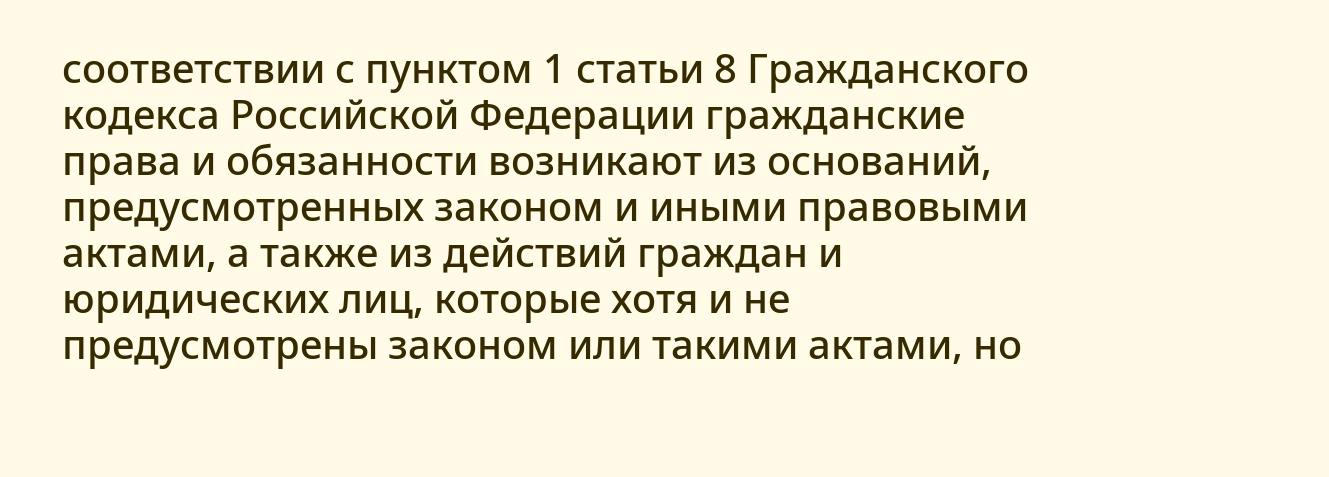соответствии с пунктом 1 статьи 8 Гражданского кодекса Российской Федерации гражданские права и обязанности возникают из оснований, предусмотренных законом и иными правовыми актами, а также из действий граждан и юридических лиц, которые хотя и не предусмотрены законом или такими актами, но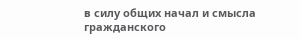в силу общих начал и смысла гражданского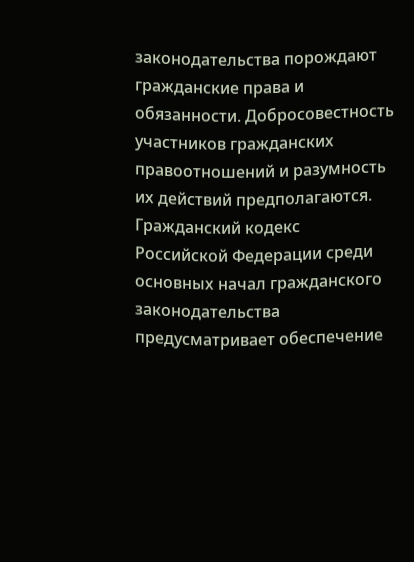законодательства порождают гражданские права и обязанности. Добросовестность участников гражданских правоотношений и разумность их действий предполагаются. Гражданский кодекс Российской Федерации среди основных начал гражданского законодательства предусматривает обеспечение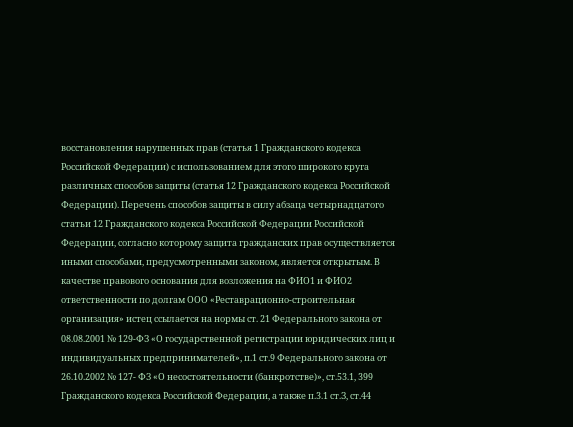восстановления нарушенных прав (статья 1 Гражданского кодекса Российской Федерации) с использованием для этого широкого круга различных способов защиты (статья 12 Гражданского кодекса Российской Федерации). Перечень способов защиты в силу абзаца четырнадцатого статьи 12 Гражданского кодекса Российской Федерации Российской Федерации, согласно которому защита гражданских прав осуществляется иными способами, предусмотренными законом, является открытым. В качестве правового основания для возложения на ФИО1 и ФИО2 ответственности по долгам ООО «Реставрационно-строительная организация» истец ссылается на нормы ст. 21 Федерального закона от 08.08.2001 № 129-ФЗ «О государственной регистрации юридических лиц и индивидуальных предпринимателей», п.1 ст.9 Федерального закона от 26.10.2002 № 127- ФЗ «О несостоятельности (банкротстве)», ст.53.1, 399 Гражданского кодекса Российской Федерации, а также п.3.1 ст.З, ст.44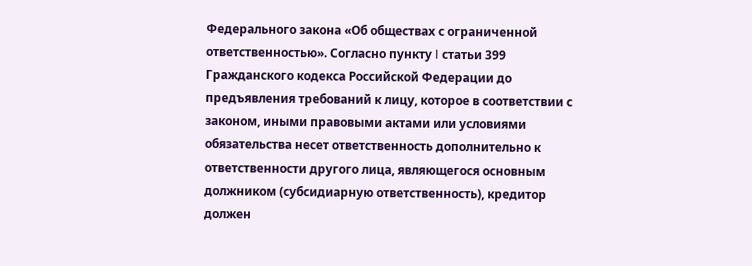Федерального закона «Об обществах с ограниченной ответственностью». Согласно пункту I статьи 399 Гражданского кодекса Российской Федерации до предъявления требований к лицу, которое в соответствии с законом, иными правовыми актами или условиями обязательства несет ответственность дополнительно к ответственности другого лица, являющегося основным должником (субсидиарную ответственность), кредитор должен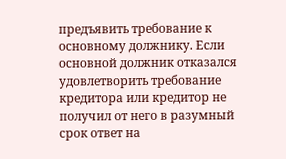предъявить требование к основному должнику. Если основной должник отказался удовлетворить требование кредитора или кредитор не получил от него в разумный срок ответ на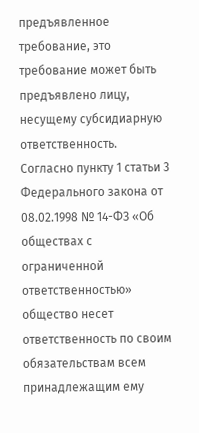предъявленное требование, это требование может быть предъявлено лицу, несущему субсидиарную ответственность. Согласно пункту 1 статьи 3 Федерального закона от 08.02.1998 № 14-ФЗ «Об обществах с ограниченной ответственностью» общество несет ответственность по своим обязательствам всем принадлежащим ему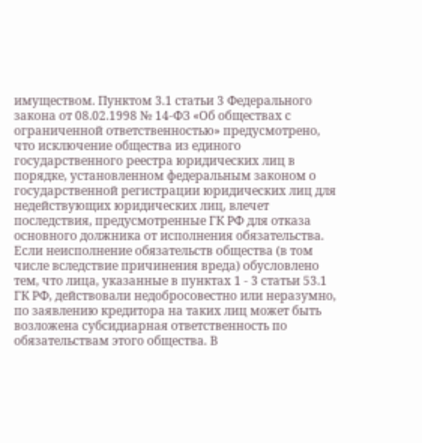имуществом. Пунктом 3.1 статьи 3 Федерального закона от 08.02.1998 № 14-ФЗ «Об обществах с ограниченной ответственностью» предусмотрено, что исключение общества из единого государственного реестра юридических лиц в порядке, установленном федеральным законом о государственной регистрации юридических лиц для недействующих юридических лиц, влечет последствия, предусмотренные ГК РФ для отказа основного должника от исполнения обязательства. Если неисполнение обязательств общества (в том числе вследствие причинения вреда) обусловлено тем, что лица, указанные в пунктах 1 - 3 статьи 53.1 ГК РФ, действовали недобросовестно или неразумно, по заявлению кредитора на таких лиц может быть возложена субсидиарная ответственность по обязательствам этого общества. В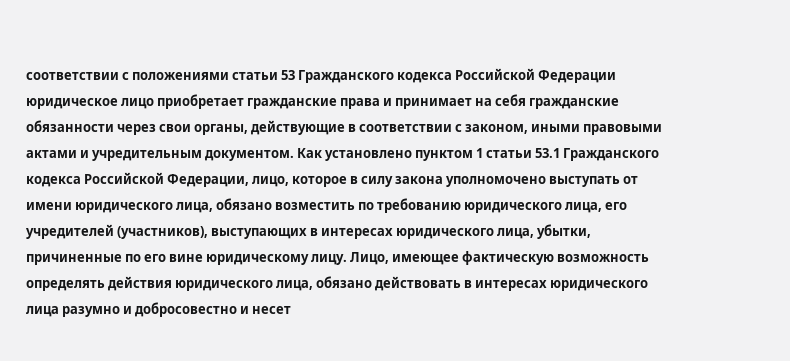соответствии с положениями статьи 53 Гражданского кодекса Российской Федерации юридическое лицо приобретает гражданские права и принимает на себя гражданские обязанности через свои органы, действующие в соответствии с законом, иными правовыми актами и учредительным документом. Как установлено пунктом 1 статьи 53.1 Гражданского кодекса Российской Федерации, лицо, которое в силу закона уполномочено выступать от имени юридического лица, обязано возместить по требованию юридического лица, его учредителей (участников), выступающих в интересах юридического лица, убытки, причиненные по его вине юридическому лицу. Лицо, имеющее фактическую возможность определять действия юридического лица, обязано действовать в интересах юридического лица разумно и добросовестно и несет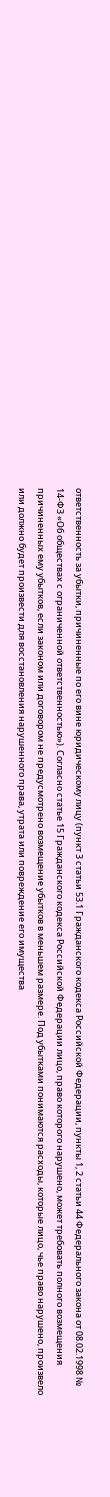ответственность за убытки, причиненные по его вине юридическому лицу (пункт 3 статьи 53.1 Гражданского кодекса Российской Федерации, пункты 1, 2 статьи 44 Федерального закона от 08.02.1998 № 14-ФЗ «Об обществах с ограниченной ответственностью»). Согласно статье 15 Гражданского кодекса Российской Федерации лицо, право которого нарушено, может требовать полного возмещения причиненных ему убытков, если законом или договором не предусмотрено возмещение убытков в меньшем размере. Под убытками понимаются расходы, которые лицо, чье право нарушено, произвело или должно будет произвести для восстановления нарушенного права, утрата или повреждение его имущества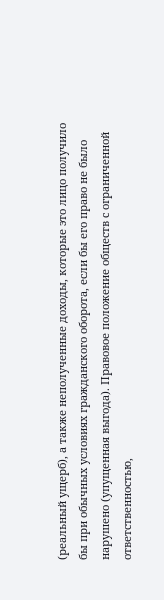(реальный ущерб), а также неполученные доходы, которые это лицо получило бы при обычных условиях гражданского оборота, если бы его право не было нарушено (упущенная выгода). Правовое положение обществ с ограниченной ответственностью,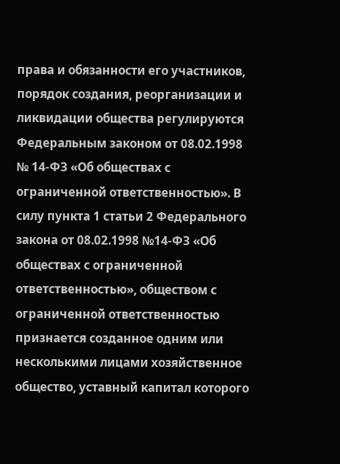права и обязанности его участников, порядок создания, реорганизации и ликвидации общества регулируются Федеральным законом от 08.02.1998 № 14-ФЗ «Об обществах с ограниченной ответственностью». В силу пункта 1 статьи 2 Федерального закона от 08.02.1998 №14-ФЗ «Об обществах с ограниченной ответственностью», обществом с ограниченной ответственностью признается созданное одним или несколькими лицами хозяйственное общество, уставный капитал которого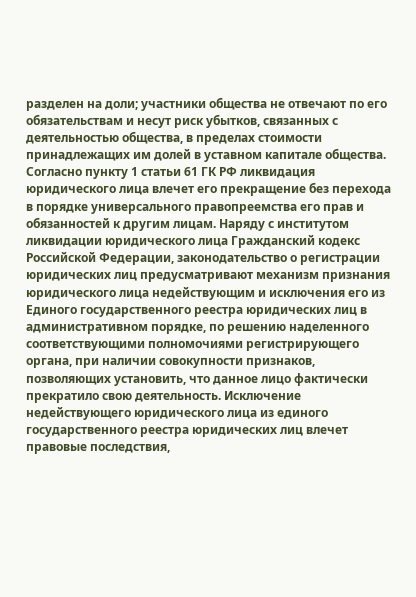разделен на доли; участники общества не отвечают по его обязательствам и несут риск убытков, связанных с деятельностью общества, в пределах стоимости принадлежащих им долей в уставном капитале общества. Согласно пункту 1 статьи 61 ГК РФ ликвидация юридического лица влечет его прекращение без перехода в порядке универсального правопреемства его прав и обязанностей к другим лицам. Наряду с институтом ликвидации юридического лица Гражданский кодекс Российской Федерации, законодательство о регистрации юридических лиц предусматривают механизм признания юридического лица недействующим и исключения его из Единого государственного реестра юридических лиц в административном порядке, по решению наделенного соответствующими полномочиями регистрирующего органа, при наличии совокупности признаков, позволяющих установить, что данное лицо фактически прекратило свою деятельность. Исключение недействующего юридического лица из единого государственного реестра юридических лиц влечет правовые последствия,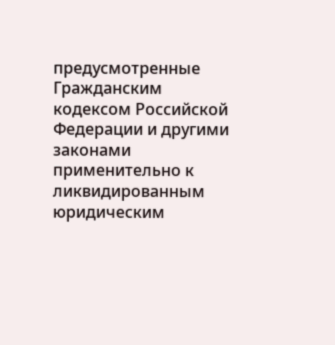предусмотренные Гражданским кодексом Российской Федерации и другими законами применительно к ликвидированным юридическим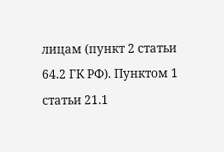лицам (пункт 2 статьи 64.2 ГК РФ). Пунктом 1 статьи 21.1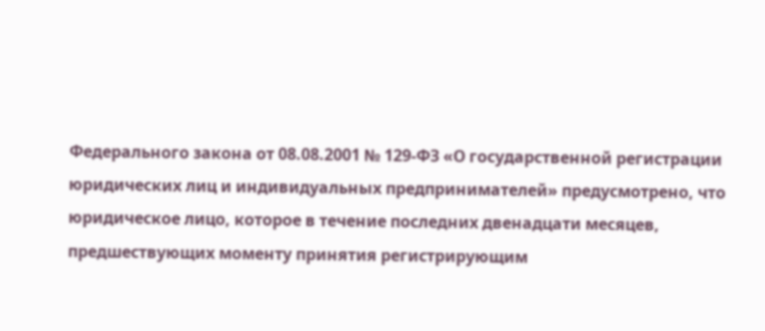Федерального закона от 08.08.2001 № 129-ФЗ «О государственной регистрации юридических лиц и индивидуальных предпринимателей» предусмотрено, что юридическое лицо, которое в течение последних двенадцати месяцев, предшествующих моменту принятия регистрирующим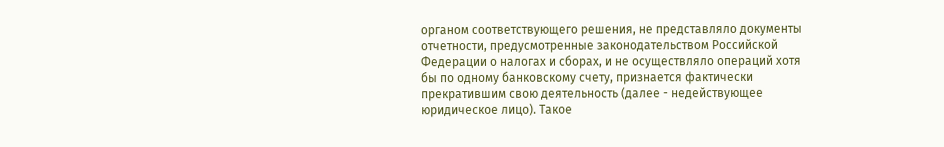органом соответствующего решения, не представляло документы отчетности, предусмотренные законодательством Российской Федерации о налогах и сборах, и не осуществляло операций хотя бы по одному банковскому счету, признается фактически прекратившим свою деятельность (далее - недействующее юридическое лицо). Такое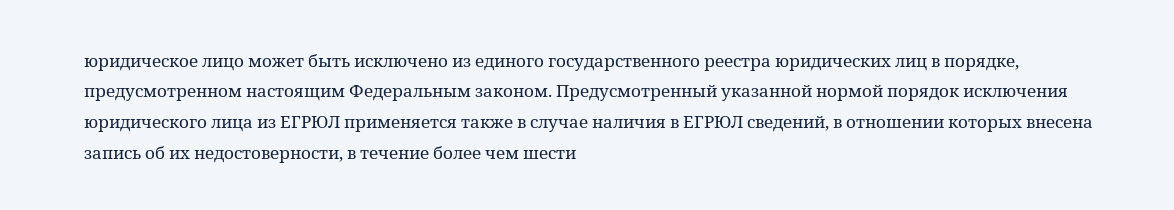юридическое лицо может быть исключено из единого государственного реестра юридических лиц в порядке, предусмотренном настоящим Федеральным законом. Предусмотренный указанной нормой порядок исключения юридического лица из ЕГРЮЛ применяется также в случае наличия в ЕГРЮЛ сведений, в отношении которых внесена запись об их недостоверности, в течение более чем шести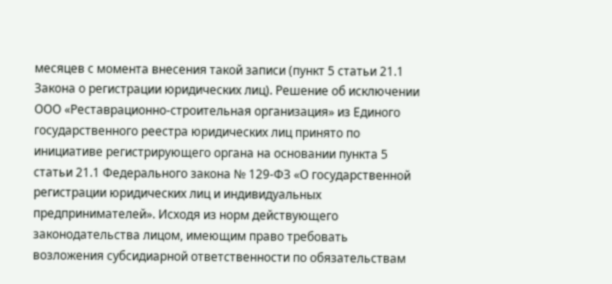месяцев с момента внесения такой записи (пункт 5 статьи 21.1 Закона о регистрации юридических лиц). Решение об исключении ООО «Реставрационно-строительная организация» из Единого государственного реестра юридических лиц принято по инициативе регистрирующего органа на основании пункта 5 статьи 21.1 Федерального закона № 129-ФЗ «О государственной регистрации юридических лиц и индивидуальных предпринимателей». Исходя из норм действующего законодательства лицом, имеющим право требовать возложения субсидиарной ответственности по обязательствам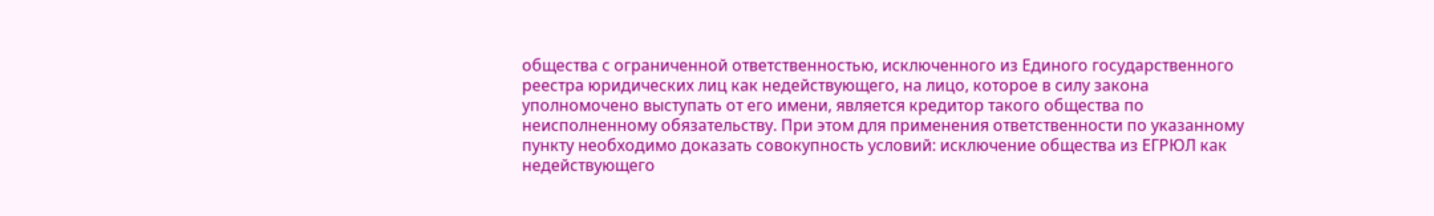общества с ограниченной ответственностью, исключенного из Единого государственного реестра юридических лиц как недействующего, на лицо, которое в силу закона уполномочено выступать от его имени, является кредитор такого общества по неисполненному обязательству. При этом для применения ответственности по указанному пункту необходимо доказать совокупность условий: исключение общества из ЕГРЮЛ как недействующего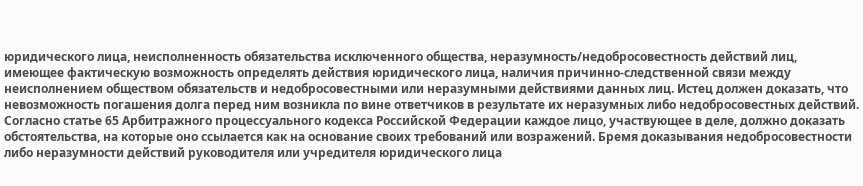юридического лица, неисполненность обязательства исключенного общества, неразумность/недобросовестность действий лиц, имеющее фактическую возможность определять действия юридического лица, наличия причинно-следственной связи между неисполнением обществом обязательств и недобросовестными или неразумными действиями данных лиц. Истец должен доказать, что невозможность погашения долга перед ним возникла по вине ответчиков в результате их неразумных либо недобросовестных действий. Согласно статье 65 Арбитражного процессуального кодекса Российской Федерации каждое лицо, участвующее в деле, должно доказать обстоятельства, на которые оно ссылается как на основание своих требований или возражений. Бремя доказывания недобросовестности либо неразумности действий руководителя или учредителя юридического лица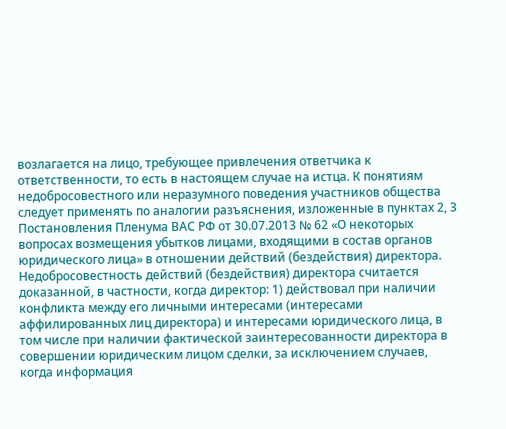возлагается на лицо, требующее привлечения ответчика к ответственности, то есть в настоящем случае на истца. К понятиям недобросовестного или неразумного поведения участников общества следует применять по аналогии разъяснения, изложенные в пунктах 2, 3 Постановления Пленума ВАС РФ от 30.07.2013 № 62 «О некоторых вопросах возмещения убытков лицами, входящими в состав органов юридического лица» в отношении действий (бездействия) директора. Недобросовестность действий (бездействия) директора считается доказанной, в частности, когда директор: 1) действовал при наличии конфликта между его личными интересами (интересами аффилированных лиц директора) и интересами юридического лица, в том числе при наличии фактической заинтересованности директора в совершении юридическим лицом сделки, за исключением случаев, когда информация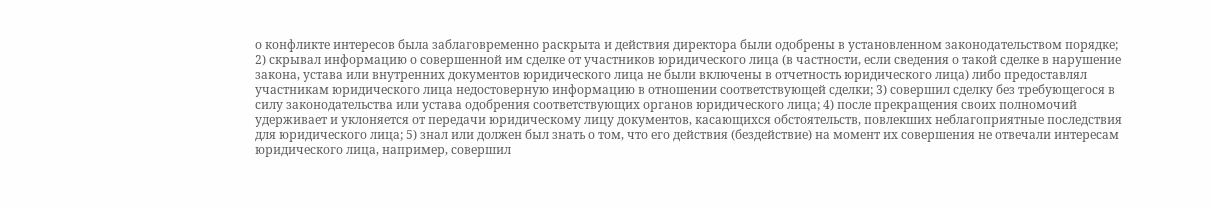о конфликте интересов была заблаговременно раскрыта и действия директора были одобрены в установленном законодательством порядке; 2) скрывал информацию о совершенной им сделке от участников юридического лица (в частности, если сведения о такой сделке в нарушение закона, устава или внутренних документов юридического лица не были включены в отчетность юридического лица) либо предоставлял участникам юридического лица недостоверную информацию в отношении соответствующей сделки; 3) совершил сделку без требующегося в силу законодательства или устава одобрения соответствующих органов юридического лица; 4) после прекращения своих полномочий удерживает и уклоняется от передачи юридическому лицу документов, касающихся обстоятельств, повлекших неблагоприятные последствия для юридического лица; 5) знал или должен был знать о том, что его действия (бездействие) на момент их совершения не отвечали интересам юридического лица, например, совершил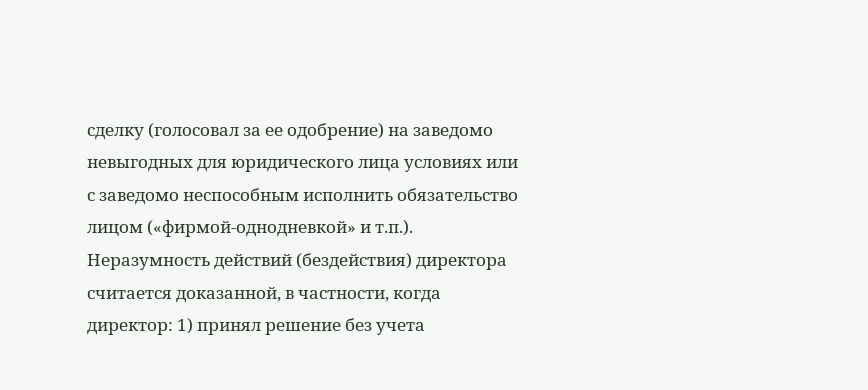сделку (голосовал за ее одобрение) на заведомо невыгодных для юридического лица условиях или с заведомо неспособным исполнить обязательство лицом («фирмой-однодневкой» и т.п.). Неразумность действий (бездействия) директора считается доказанной, в частности, когда директор: 1) принял решение без учета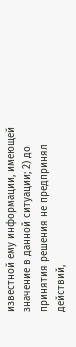известной ему информации, имеющей значение в данной ситуации; 2) до принятия решения не предпринял действий,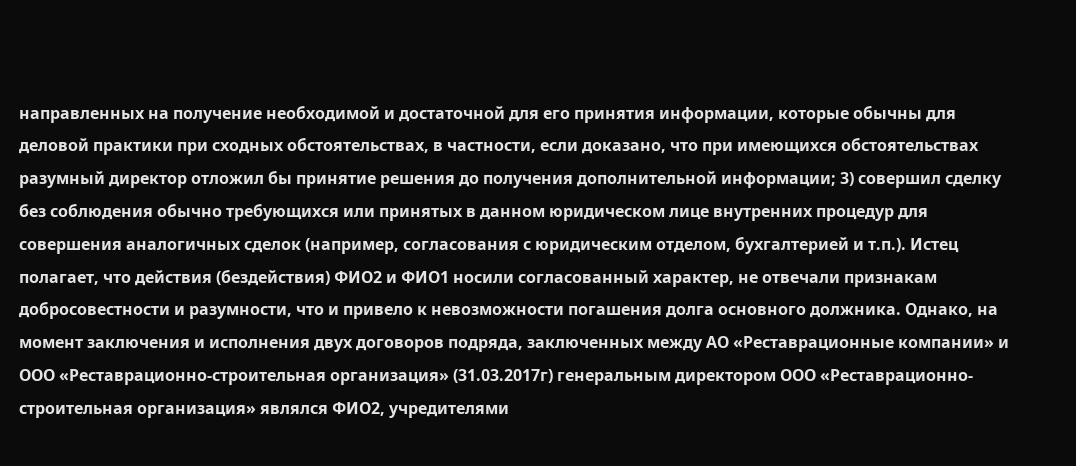направленных на получение необходимой и достаточной для его принятия информации, которые обычны для деловой практики при сходных обстоятельствах, в частности, если доказано, что при имеющихся обстоятельствах разумный директор отложил бы принятие решения до получения дополнительной информации; 3) совершил сделку без соблюдения обычно требующихся или принятых в данном юридическом лице внутренних процедур для совершения аналогичных сделок (например, согласования с юридическим отделом, бухгалтерией и т.п.). Истец полагает, что действия (бездействия) ФИО2 и ФИО1 носили согласованный характер, не отвечали признакам добросовестности и разумности, что и привело к невозможности погашения долга основного должника. Однако, на момент заключения и исполнения двух договоров подряда, заключенных между АО «Реставрационные компании» и ООО «Реставрационно-строительная организация» (31.03.2017г) генеральным директором ООО «Реставрационно-строительная организация» являлся ФИО2, учредителями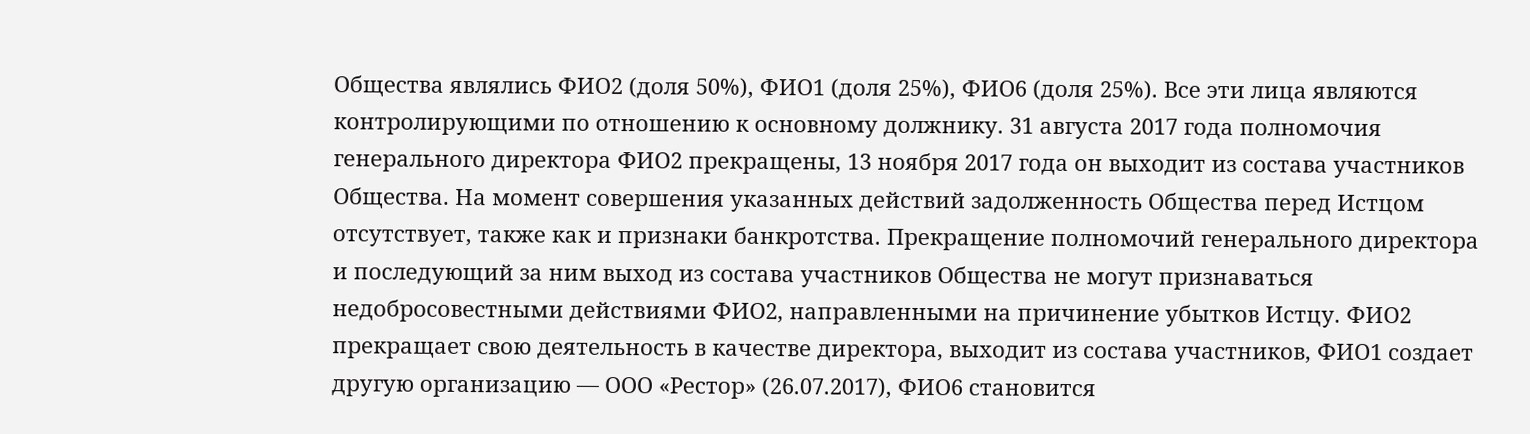Общества являлись ФИО2 (доля 50%), ФИО1 (доля 25%), ФИО6 (доля 25%). Все эти лица являются контролирующими по отношению к основному должнику. 31 августа 2017 года полномочия генерального директора ФИО2 прекращены, 13 ноября 2017 года он выходит из состава участников Общества. На момент совершения указанных действий задолженность Общества перед Истцом отсутствует, также как и признаки банкротства. Прекращение полномочий генерального директора и последующий за ним выход из состава участников Общества не могут признаваться недобросовестными действиями ФИО2, направленными на причинение убытков Истцу. ФИО2 прекращает свою деятельность в качестве директора, выходит из состава участников, ФИО1 создает другую организацию — ООО «Рестор» (26.07.2017), ФИО6 становится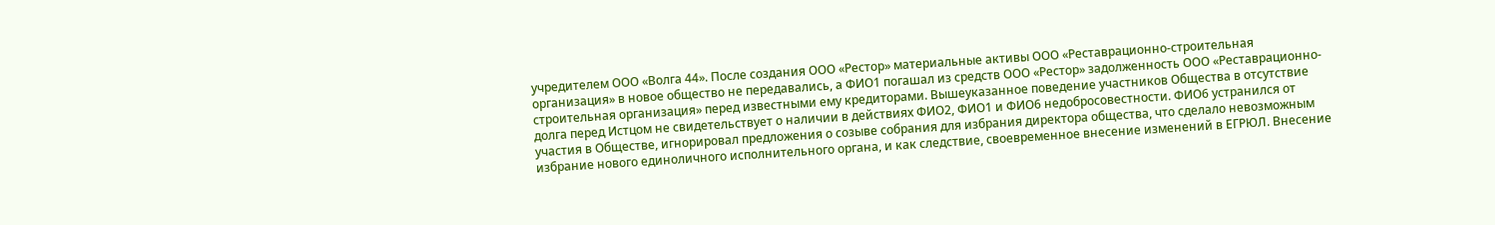учредителем ООО «Волга 44». После создания ООО «Рестор» материальные активы ООО «Реставрационно-строительная организация» в новое общество не передавались, а ФИО1 погашал из средств ООО «Рестор» задолженность ООО «Реставрационно-строительная организация» перед известными ему кредиторами. Вышеуказанное поведение участников Общества в отсутствие долга перед Истцом не свидетельствует о наличии в действиях ФИО2, ФИО1 и ФИО6 недобросовестности. ФИО6 устранился от участия в Обществе, игнорировал предложения о созыве собрания для избрания директора общества, что сделало невозможным избрание нового единоличного исполнительного органа, и как следствие, своевременное внесение изменений в ЕГРЮЛ. Внесение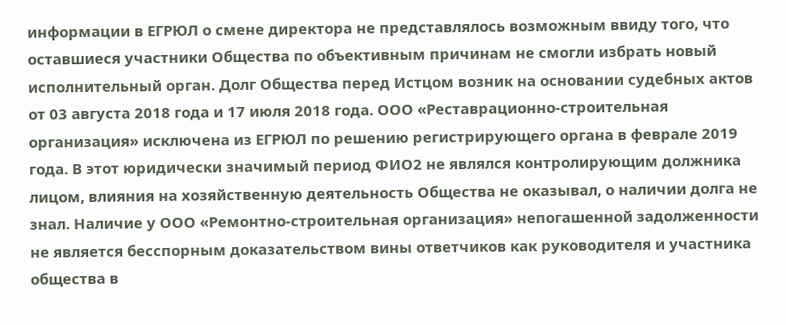информации в ЕГРЮЛ о смене директора не представлялось возможным ввиду того, что оставшиеся участники Общества по объективным причинам не смогли избрать новый исполнительный орган. Долг Общества перед Истцом возник на основании судебных актов от 03 августа 2018 года и 17 июля 2018 года. ООО «Реставрационно-строительная организация» исключена из ЕГРЮЛ по решению регистрирующего органа в феврале 2019 года. В этот юридически значимый период ФИО2 не являлся контролирующим должника лицом, влияния на хозяйственную деятельность Общества не оказывал, о наличии долга не знал. Наличие у ООО «Ремонтно-строительная организация» непогашенной задолженности не является бесспорным доказательством вины ответчиков как руководителя и участника общества в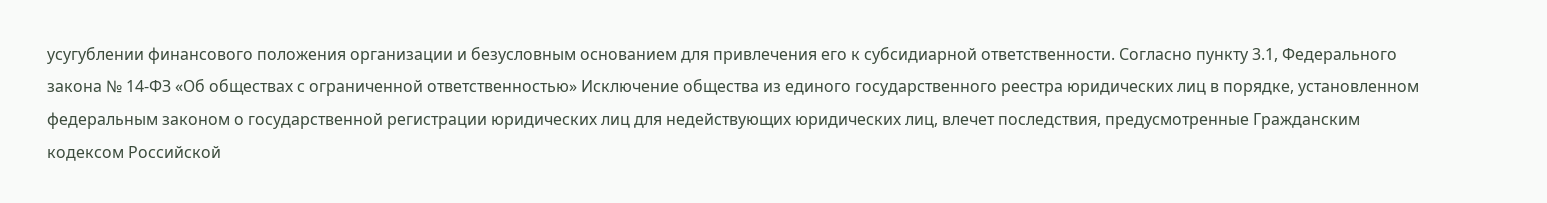усугублении финансового положения организации и безусловным основанием для привлечения его к субсидиарной ответственности. Согласно пункту 3.1, Федерального закона № 14-ФЗ «Об обществах с ограниченной ответственностью» Исключение общества из единого государственного реестра юридических лиц в порядке, установленном федеральным законом о государственной регистрации юридических лиц для недействующих юридических лиц, влечет последствия, предусмотренные Гражданским кодексом Российской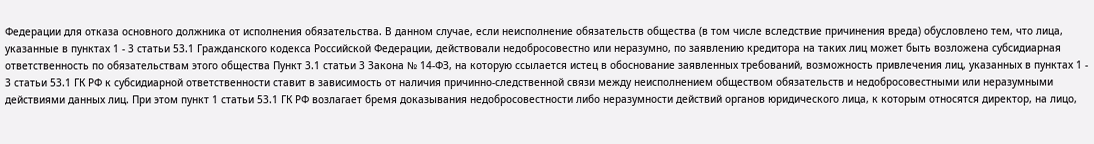Федерации для отказа основного должника от исполнения обязательства. В данном случае, если неисполнение обязательств общества (в том числе вследствие причинения вреда) обусловлено тем, что лица, указанные в пунктах 1 - 3 статьи 53.1 Гражданского кодекса Российской Федерации, действовали недобросовестно или неразумно, по заявлению кредитора на таких лиц может быть возложена субсидиарная ответственность по обязательствам этого общества Пункт 3.1 статьи 3 Закона № 14-ФЗ, на которую ссылается истец в обоснование заявленных требований, возможность привлечения лиц, указанных в пунктах 1 - 3 статьи 53.1 ГК РФ к субсидиарной ответственности ставит в зависимость от наличия причинно-следственной связи между неисполнением обществом обязательств и недобросовестными или неразумными действиями данных лиц. При этом пункт 1 статьи 53.1 ГК РФ возлагает бремя доказывания недобросовестности либо неразумности действий органов юридического лица, к которым относятся директор, на лицо,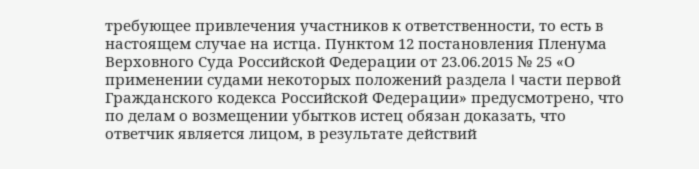требующее привлечения участников к ответственности, то есть в настоящем случае на истца. Пунктом 12 постановления Пленума Верховного Суда Российской Федерации от 23.06.2015 № 25 «О применении судами некоторых положений раздела I части первой Гражданского кодекса Российской Федерации» предусмотрено, что по делам о возмещении убытков истец обязан доказать, что ответчик является лицом, в результате действий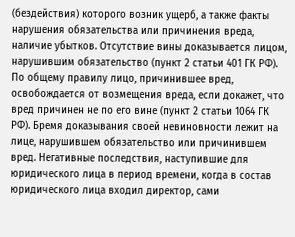(бездействия) которого возник ущерб, а также факты нарушения обязательства или причинения вреда, наличие убытков. Отсутствие вины доказывается лицом, нарушившим обязательство (пункт 2 статьи 401 ГК РФ). По общему правилу лицо, причинившее вред, освобождается от возмещения вреда, если докажет, что вред причинен не по его вине (пункт 2 статьи 1064 ГК РФ). Бремя доказывания своей невиновности лежит на лице, нарушившем обязательство или причинившем вред. Негативные последствия, наступившие для юридического лица в период времени, когда в состав юридического лица входил директор, сами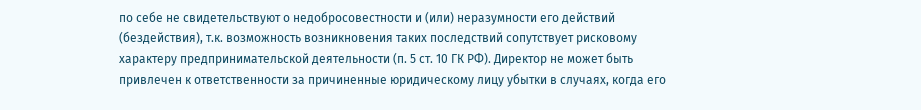по себе не свидетельствуют о недобросовестности и (или) неразумности его действий (бездействия), т.к. возможность возникновения таких последствий сопутствует рисковому характеру предпринимательской деятельности (п. 5 ст. 10 ГК РФ). Директор не может быть привлечен к ответственности за причиненные юридическому лицу убытки в случаях, когда его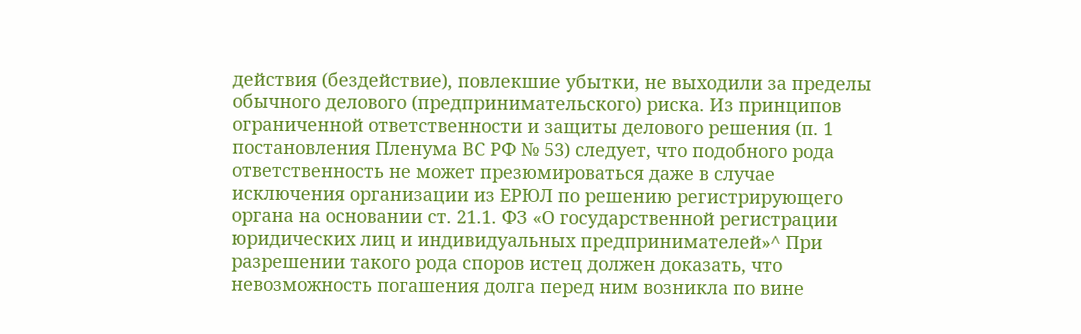действия (бездействие), повлекшие убытки, не выходили за пределы обычного делового (предпринимательского) риска. Из принципов ограниченной ответственности и защиты делового решения (п. 1 постановления Пленума ВС РФ № 53) следует, что подобного рода ответственность не может презюмироваться даже в случае исключения организации из ЕРЮЛ по решению регистрирующего органа на основании ст. 21.1. ФЗ «О государственной регистрации юридических лиц и индивидуальных предпринимателей»^ При разрешении такого рода споров истец должен доказать, что невозможность погашения долга перед ним возникла по вине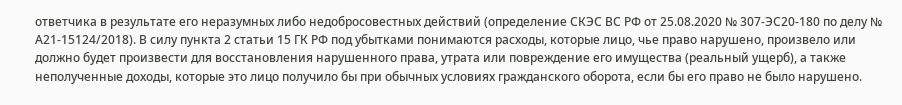ответчика в результате его неразумных либо недобросовестных действий (определение СКЭС ВС РФ от 25.08.2020 № 307-ЭС20-180 по делу № А21-15124/2018). В силу пункта 2 статьи 15 ГК РФ под убытками понимаются расходы, которые лицо, чье право нарушено, произвело или должно будет произвести для восстановления нарушенного права, утрата или повреждение его имущества (реальный ущерб), а также неполученные доходы, которые это лицо получило бы при обычных условиях гражданского оборота, если бы его право не было нарушено.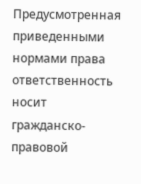Предусмотренная приведенными нормами права ответственность носит гражданско-правовой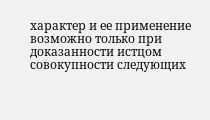характер и ее применение возможно только при доказанности истцом совокупности следующих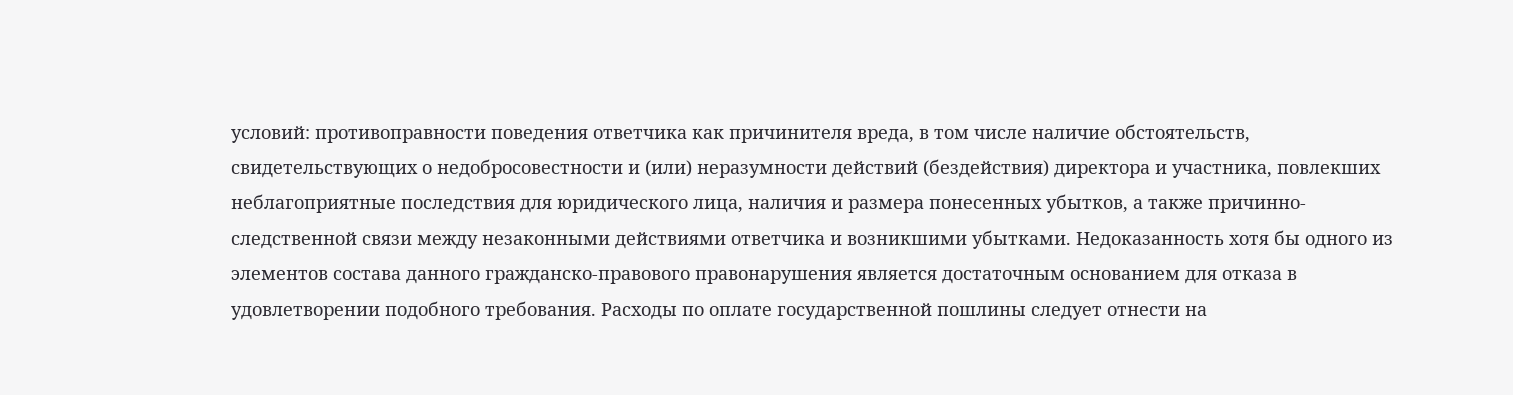условий: противоправности поведения ответчика как причинителя вреда, в том числе наличие обстоятельств, свидетельствующих о недобросовестности и (или) неразумности действий (бездействия) директора и участника, повлекших неблагоприятные последствия для юридического лица, наличия и размера понесенных убытков, а также причинно-следственной связи между незаконными действиями ответчика и возникшими убытками. Недоказанность хотя бы одного из элементов состава данного гражданско-правового правонарушения является достаточным основанием для отказа в удовлетворении подобного требования. Расходы по оплате государственной пошлины следует отнести на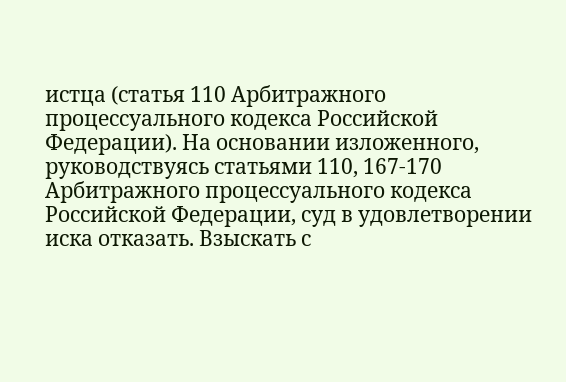истца (статья 110 Арбитражного процессуального кодекса Российской Федерации). На основании изложенного, руководствуясь статьями 110, 167-170 Арбитражного процессуального кодекса Российской Федерации, суд в удовлетворении иска отказать. Взыскать с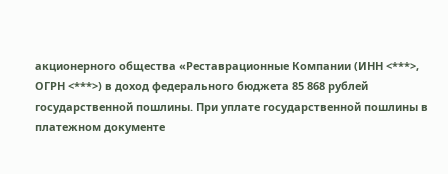акционерного общества «Реставрационные Компании (ИНН <***>, ОГРН <***>) в доход федерального бюджета 85 868 рублей государственной пошлины. При уплате государственной пошлины в платежном документе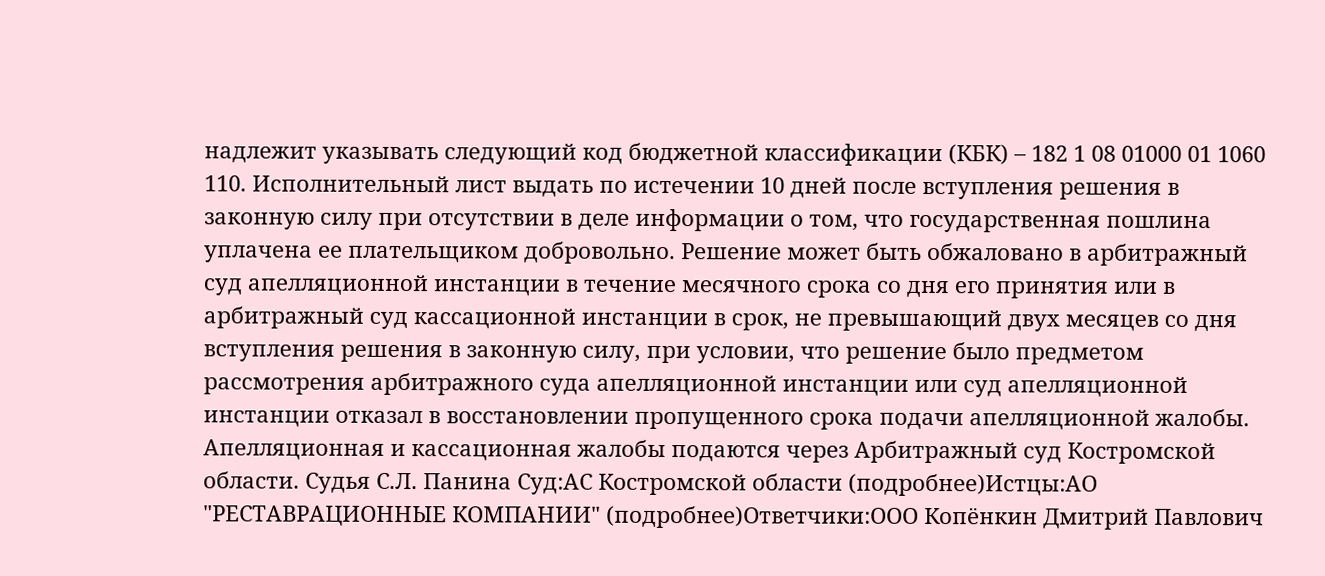надлежит указывать следующий код бюджетной классификации (КБК) – 182 1 08 01000 01 1060 110. Исполнительный лист выдать по истечении 10 дней после вступления решения в законную силу при отсутствии в деле информации о том, что государственная пошлина уплачена ее плательщиком добровольно. Решение может быть обжаловано в арбитражный суд апелляционной инстанции в течение месячного срока со дня его принятия или в арбитражный суд кассационной инстанции в срок, не превышающий двух месяцев со дня вступления решения в законную силу, при условии, что решение было предметом рассмотрения арбитражного суда апелляционной инстанции или суд апелляционной инстанции отказал в восстановлении пропущенного срока подачи апелляционной жалобы. Апелляционная и кассационная жалобы подаются через Арбитражный суд Костромской области. Судья С.Л. Панина Суд:АС Костромской области (подробнее)Истцы:АО "РЕСТАВРАЦИОННЫЕ КОМПАНИИ" (подробнее)Ответчики:ООО Копёнкин Дмитрий Павлович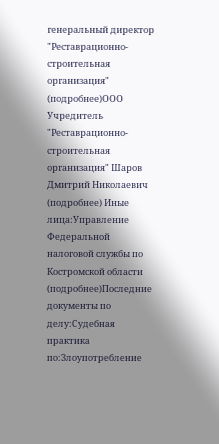генеральный директор "Реставрационно-строительная организация" (подробнее)ООО Учредитель "Реставрационно-строительная организация" Шаров Дмитрий Николаевич (подробнее) Иные лица:Управление Федеральной налоговой службы по Костромской области (подробнее)Последние документы по делу:Судебная практика по:Злоупотребление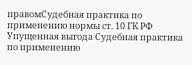правомСудебная практика по применению нормы ст. 10 ГК РФ Упущенная выгода Судебная практика по применению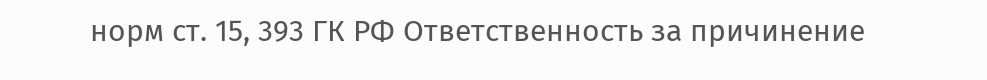норм ст. 15, 393 ГК РФ Ответственность за причинение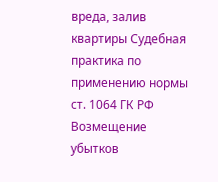вреда, залив квартиры Судебная практика по применению нормы ст. 1064 ГК РФ Возмещение убытков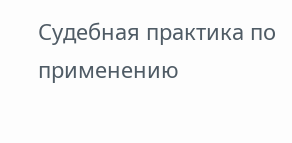Судебная практика по применению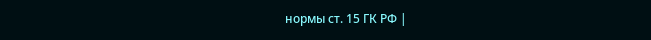нормы ст. 15 ГК РФ |